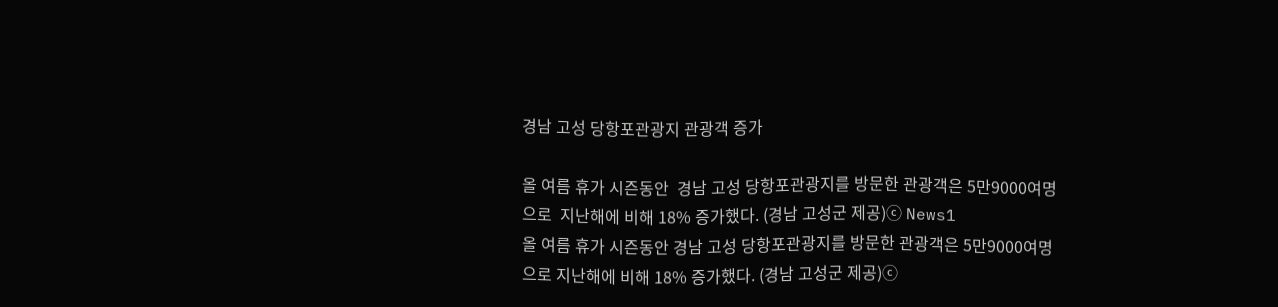경남 고성 당항포관광지 관광객 증가

올 여름 휴가 시즌동안  경남 고성 당항포관광지를 방문한 관광객은 5만9000여명으로  지난해에 비해 18% 증가했다. (경남 고성군 제공)ⓒ News1
올 여름 휴가 시즌동안 경남 고성 당항포관광지를 방문한 관광객은 5만9000여명으로 지난해에 비해 18% 증가했다. (경남 고성군 제공)ⓒ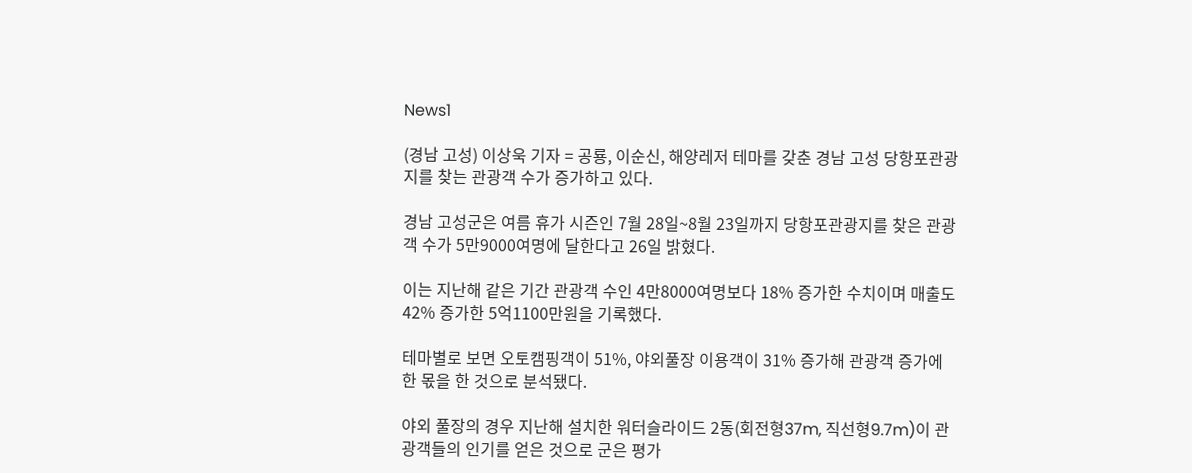News1

(경남 고성) 이상욱 기자 = 공룡, 이순신, 해양레저 테마를 갖춘 경남 고성 당항포관광지를 찾는 관광객 수가 증가하고 있다.

경남 고성군은 여름 휴가 시즌인 7월 28일~8월 23일까지 당항포관광지를 찾은 관광객 수가 5만9000여명에 달한다고 26일 밝혔다.

이는 지난해 같은 기간 관광객 수인 4만8000여명보다 18% 증가한 수치이며 매출도 42% 증가한 5억1100만원을 기록했다.

테마별로 보면 오토캠핑객이 51%, 야외풀장 이용객이 31% 증가해 관광객 증가에 한 몫을 한 것으로 분석됐다.

야외 풀장의 경우 지난해 설치한 워터슬라이드 2동(회전형37m, 직선형9.7m)이 관광객들의 인기를 얻은 것으로 군은 평가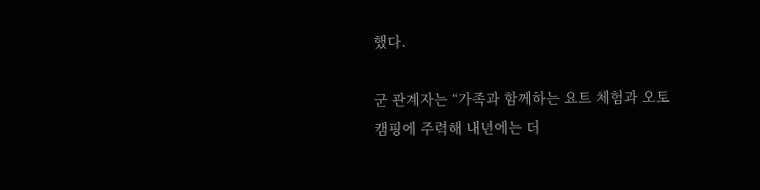했다.

군 관계자는 “가족과 함께하는 요트 체험과 오토캠핑에 주력해 내년에는 더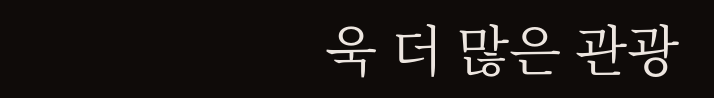욱 더 많은 관광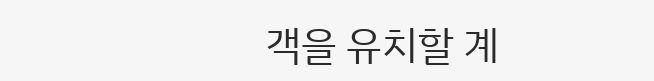객을 유치할 계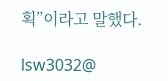획”이라고 말했다.

lsw3032@